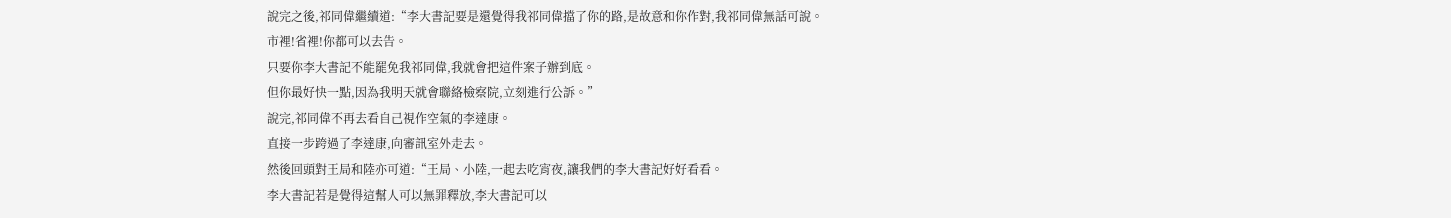說完之後,祁同偉繼續道:“李大書記要是還覺得我祁同偉擋了你的路,是故意和你作對,我祁同偉無話可說。
市裡!省裡!你都可以去告。
只要你李大書記不能罷免我祁同偉,我就會把這件案子辦到底。
但你最好快一點,因為我明天就會聯絡檢察院,立刻進行公訴。”
說完,祁同偉不再去看自己視作空氣的李達康。
直接一步跨過了李達康,向審訊室外走去。
然後回頭對王局和陸亦可道:“王局、小陸,一起去吃宵夜,讓我們的李大書記好好看看。
李大書記若是覺得這幫人可以無罪釋放,李大書記可以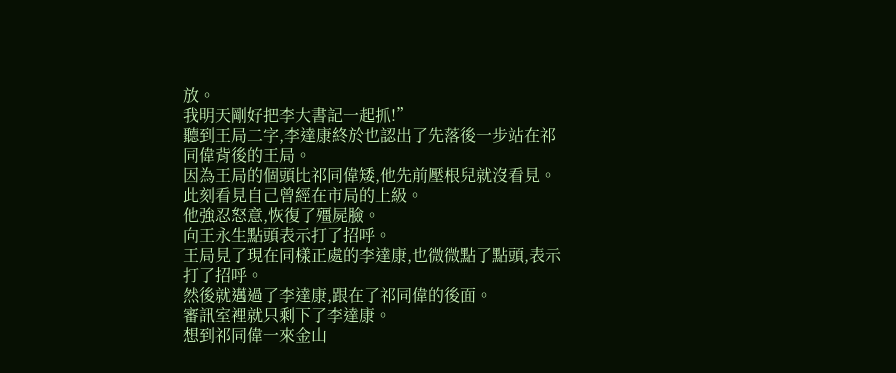放。
我明天剛好把李大書記一起抓!”
聽到王局二字,李達康終於也認出了先落後一步站在祁同偉背後的王局。
因為王局的個頭比祁同偉矮,他先前壓根兒就沒看見。
此刻看見自己曾經在市局的上級。
他強忍怒意,恢復了殭屍臉。
向王永生點頭表示打了招呼。
王局見了現在同樣正處的李達康,也微微點了點頭,表示打了招呼。
然後就邁過了李達康,跟在了祁同偉的後面。
審訊室裡就只剩下了李達康。
想到祁同偉一來金山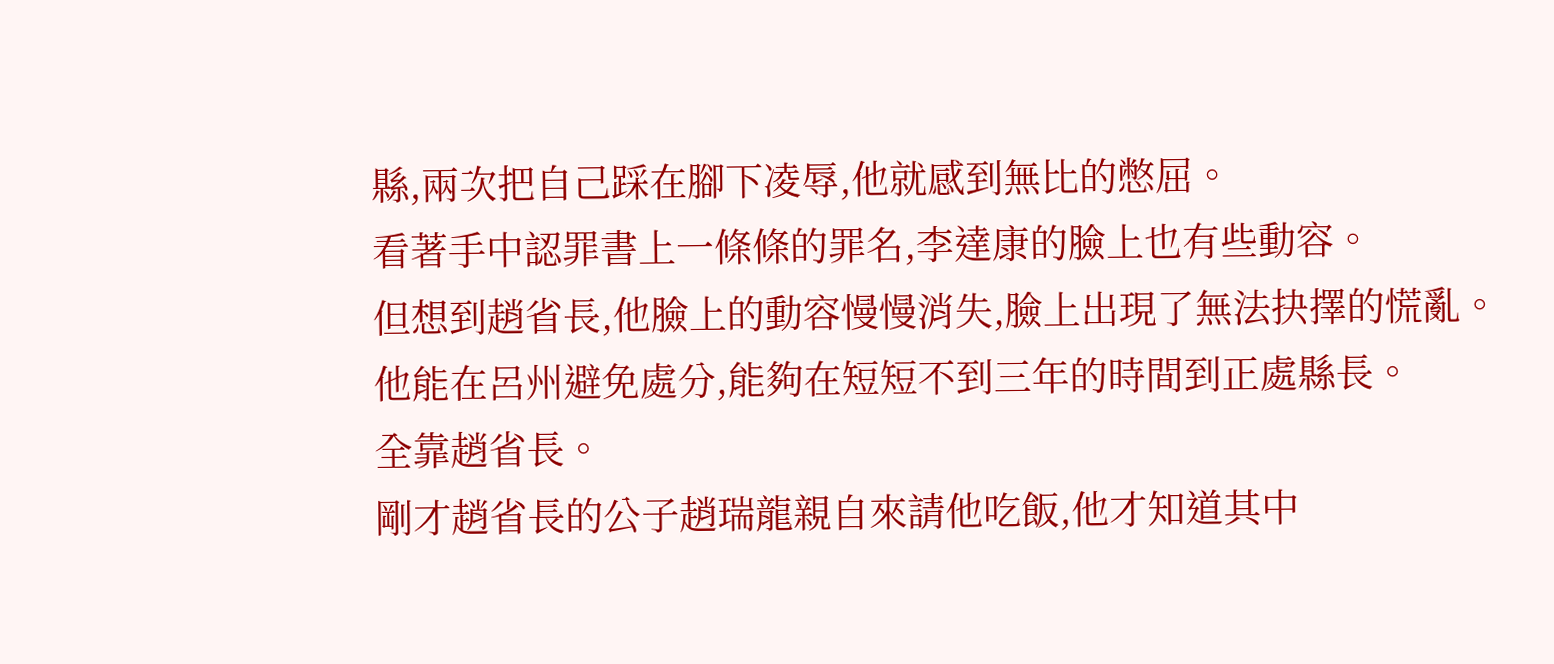縣,兩次把自己踩在腳下凌辱,他就感到無比的憋屈。
看著手中認罪書上一條條的罪名,李達康的臉上也有些動容。
但想到趙省長,他臉上的動容慢慢消失,臉上出現了無法抉擇的慌亂。
他能在呂州避免處分,能夠在短短不到三年的時間到正處縣長。
全靠趙省長。
剛才趙省長的公子趙瑞龍親自來請他吃飯,他才知道其中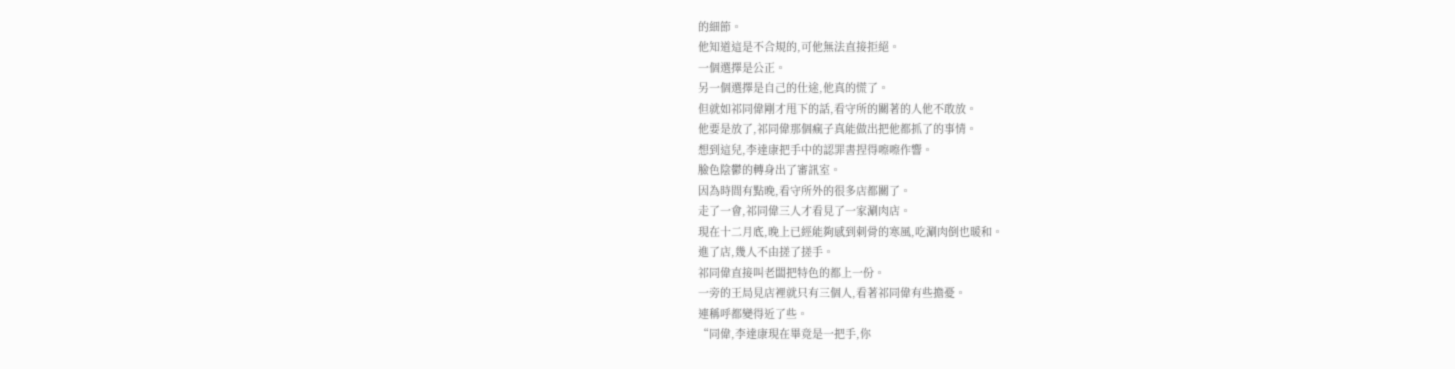的細節。
他知道這是不合規的,可他無法直接拒絕。
一個選擇是公正。
另一個選擇是自己的仕途,他真的慌了。
但就如祁同偉剛才甩下的話,看守所的關著的人他不敢放。
他要是放了,祁同偉那個瘋子真能做出把他都抓了的事情。
想到這兒,李達康把手中的認罪書捏得嚓嚓作響。
臉色陰鬱的轉身出了審訊室。
因為時間有點晚,看守所外的很多店都關了。
走了一會,祁同偉三人才看見了一家涮肉店。
現在十二月底,晚上已經能夠感到刺骨的寒風,吃涮肉倒也暖和。
進了店,幾人不由搓了搓手。
祁同偉直接叫老闆把特色的都上一份。
一旁的王局見店裡就只有三個人,看著祁同偉有些擔憂。
連稱呼都變得近了些。
“同偉,李達康現在畢竟是一把手,你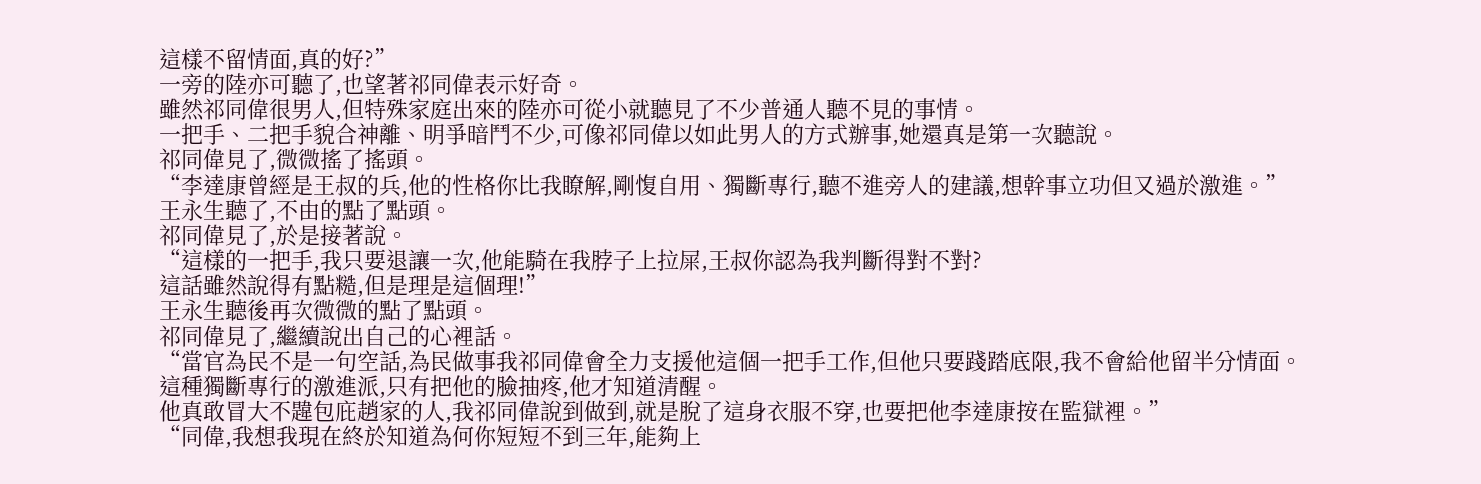這樣不留情面,真的好?”
一旁的陸亦可聽了,也望著祁同偉表示好奇。
雖然祁同偉很男人,但特殊家庭出來的陸亦可從小就聽見了不少普通人聽不見的事情。
一把手、二把手貌合神離、明爭暗鬥不少,可像祁同偉以如此男人的方式辦事,她還真是第一次聽說。
祁同偉見了,微微搖了搖頭。
“李達康曾經是王叔的兵,他的性格你比我瞭解,剛愎自用、獨斷專行,聽不進旁人的建議,想幹事立功但又過於激進。”
王永生聽了,不由的點了點頭。
祁同偉見了,於是接著說。
“這樣的一把手,我只要退讓一次,他能騎在我脖子上拉屎,王叔你認為我判斷得對不對?
這話雖然說得有點糙,但是理是這個理!”
王永生聽後再次微微的點了點頭。
祁同偉見了,繼續說出自己的心裡話。
“當官為民不是一句空話,為民做事我祁同偉會全力支援他這個一把手工作,但他只要踐踏底限,我不會給他留半分情面。
這種獨斷專行的激進派,只有把他的臉抽疼,他才知道清醒。
他真敢冒大不韙包庇趙家的人,我祁同偉說到做到,就是脫了這身衣服不穿,也要把他李達康按在監獄裡。”
“同偉,我想我現在終於知道為何你短短不到三年,能夠上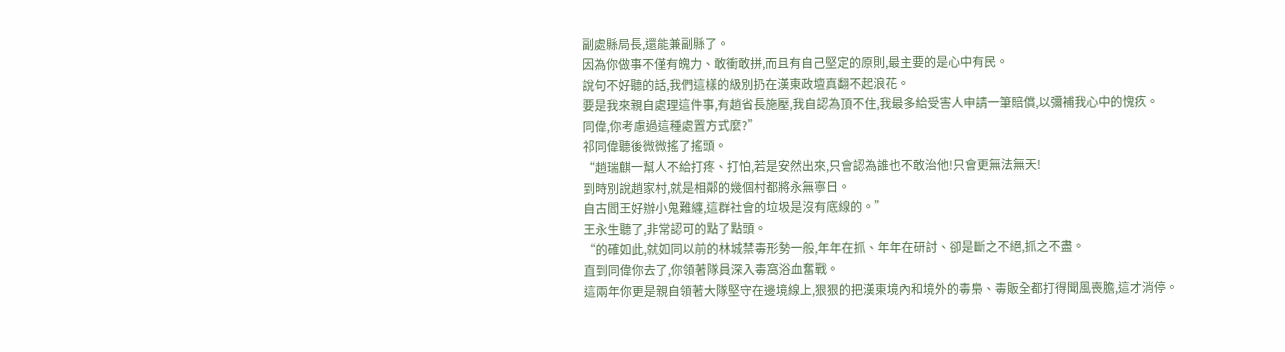副處縣局長,還能兼副縣了。
因為你做事不僅有魄力、敢衝敢拼,而且有自己堅定的原則,最主要的是心中有民。
說句不好聽的話,我們這樣的級別扔在漢東政壇真翻不起浪花。
要是我來親自處理這件事,有趙省長施壓,我自認為頂不住,我最多給受害人申請一筆賠償,以彌補我心中的愧疚。
同偉,你考慮過這種處置方式麼?”
祁同偉聽後微微搖了搖頭。
“趙瑞麒一幫人不給打疼、打怕,若是安然出來,只會認為誰也不敢治他!只會更無法無天!
到時別說趙家村,就是相鄰的幾個村都將永無寧日。
自古閻王好辦小鬼難纏,這群社會的垃圾是沒有底線的。”
王永生聽了,非常認可的點了點頭。
“的確如此,就如同以前的林城禁毒形勢一般,年年在抓、年年在研討、卻是斷之不絕,抓之不盡。
直到同偉你去了,你領著隊員深入毒窩浴血奮戰。
這兩年你更是親自領著大隊堅守在邊境線上,狠狠的把漢東境內和境外的毒梟、毒販全都打得聞風喪膽,這才消停。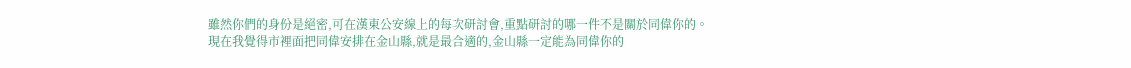雖然你們的身份是絕密,可在漢東公安線上的每次研討會,重點研討的哪一件不是關於同偉你的。
現在我覺得市裡面把同偉安排在金山縣,就是最合適的,金山縣一定能為同偉你的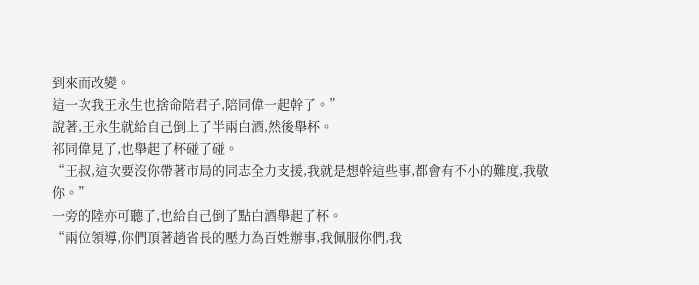到來而改變。
這一次我王永生也捨命陪君子,陪同偉一起幹了。”
說著,王永生就給自己倒上了半兩白酒,然後舉杯。
祁同偉見了,也舉起了杯碰了碰。
“王叔,這次要沒你帶著市局的同志全力支援,我就是想幹這些事,都會有不小的難度,我敬你。”
一旁的陸亦可聽了,也給自己倒了點白酒舉起了杯。
“兩位領導,你們頂著趙省長的壓力為百姓辦事,我佩服你們,我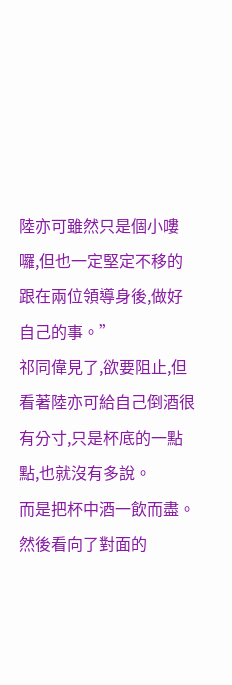陸亦可雖然只是個小嘍囉,但也一定堅定不移的跟在兩位領導身後,做好自己的事。”
祁同偉見了,欲要阻止,但看著陸亦可給自己倒酒很有分寸,只是杯底的一點點,也就沒有多說。
而是把杯中酒一飲而盡。
然後看向了對面的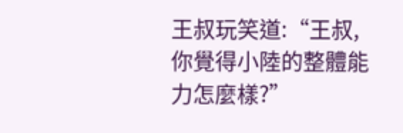王叔玩笑道:“王叔,你覺得小陸的整體能力怎麼樣?”